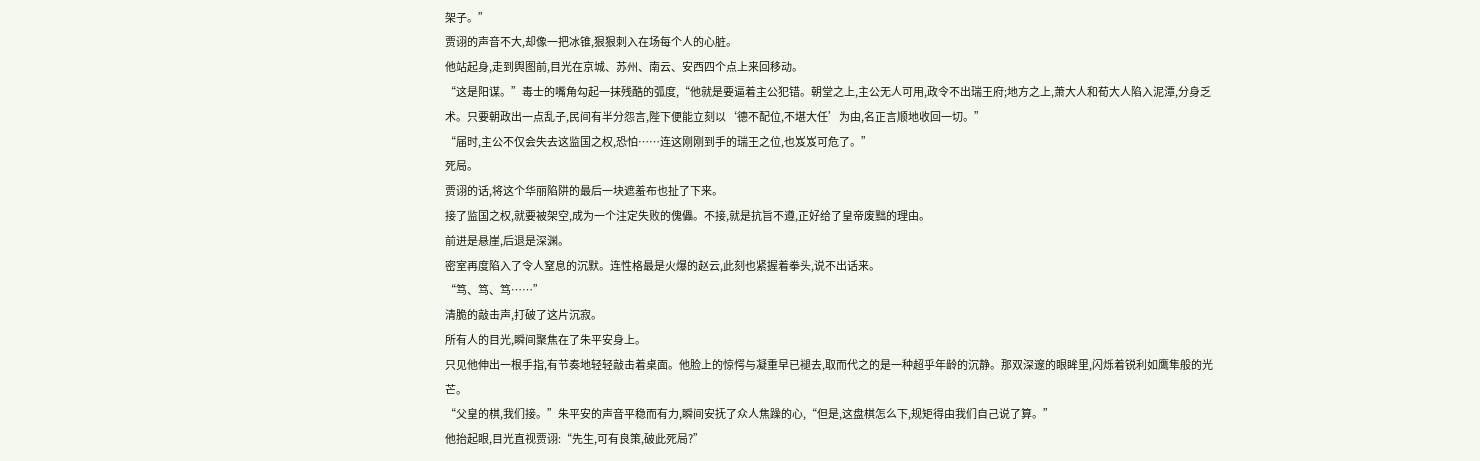架子。”
贾诩的声音不大,却像一把冰锥,狠狠刺入在场每个人的心脏。
他站起身,走到舆图前,目光在京城、苏州、南云、安西四个点上来回移动。
“这是阳谋。”毒士的嘴角勾起一抹残酷的弧度,“他就是要逼着主公犯错。朝堂之上,主公无人可用,政令不出瑞王府;地方之上,萧大人和荀大人陷入泥潭,分身乏术。只要朝政出一点乱子,民间有半分怨言,陛下便能立刻以‘德不配位,不堪大任’为由,名正言顺地收回一切。”
“届时,主公不仅会失去这监国之权,恐怕……连这刚刚到手的瑞王之位,也岌岌可危了。”
死局。
贾诩的话,将这个华丽陷阱的最后一块遮羞布也扯了下来。
接了监国之权,就要被架空,成为一个注定失败的傀儡。不接,就是抗旨不遵,正好给了皇帝废黜的理由。
前进是悬崖,后退是深渊。
密室再度陷入了令人窒息的沉默。连性格最是火爆的赵云,此刻也紧握着拳头,说不出话来。
“笃、笃、笃……”
清脆的敲击声,打破了这片沉寂。
所有人的目光,瞬间聚焦在了朱平安身上。
只见他伸出一根手指,有节奏地轻轻敲击着桌面。他脸上的惊愕与凝重早已褪去,取而代之的是一种超乎年龄的沉静。那双深邃的眼眸里,闪烁着锐利如鹰隼般的光芒。
“父皇的棋,我们接。”朱平安的声音平稳而有力,瞬间安抚了众人焦躁的心,“但是,这盘棋怎么下,规矩得由我们自己说了算。”
他抬起眼,目光直视贾诩:“先生,可有良策,破此死局?”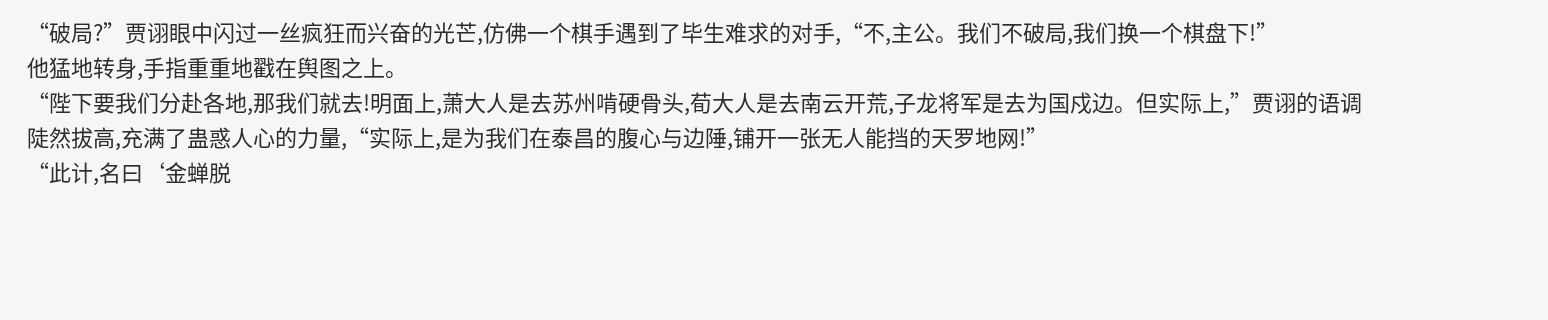“破局?”贾诩眼中闪过一丝疯狂而兴奋的光芒,仿佛一个棋手遇到了毕生难求的对手,“不,主公。我们不破局,我们换一个棋盘下!”
他猛地转身,手指重重地戳在舆图之上。
“陛下要我们分赴各地,那我们就去!明面上,萧大人是去苏州啃硬骨头,荀大人是去南云开荒,子龙将军是去为国戍边。但实际上,”贾诩的语调陡然拔高,充满了蛊惑人心的力量,“实际上,是为我们在泰昌的腹心与边陲,铺开一张无人能挡的天罗地网!”
“此计,名曰‘金蝉脱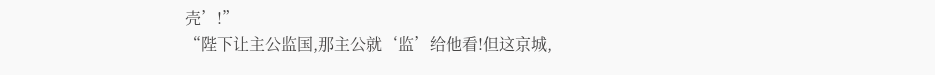壳’!”
“陛下让主公监国,那主公就‘监’给他看!但这京城,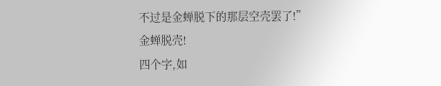不过是金蝉脱下的那层空壳罢了!”
金蝉脱壳!
四个字,如